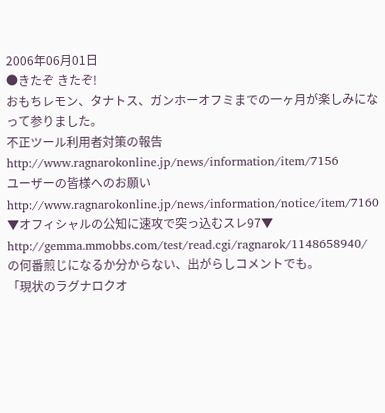2006年06月01日
●きたぞ きたぞ!
おもちレモン、タナトス、ガンホーオフミまでの一ヶ月が楽しみになって参りました。
不正ツール利用者対策の報告
http://www.ragnarokonline.jp/news/information/item/7156
ユーザーの皆様へのお願い
http://www.ragnarokonline.jp/news/information/notice/item/7160
▼オフィシャルの公知に速攻で突っ込むスレ97▼
http://gemma.mmobbs.com/test/read.cgi/ragnarok/1148658940/
の何番煎じになるか分からない、出がらしコメントでも。
「現状のラグナロクオ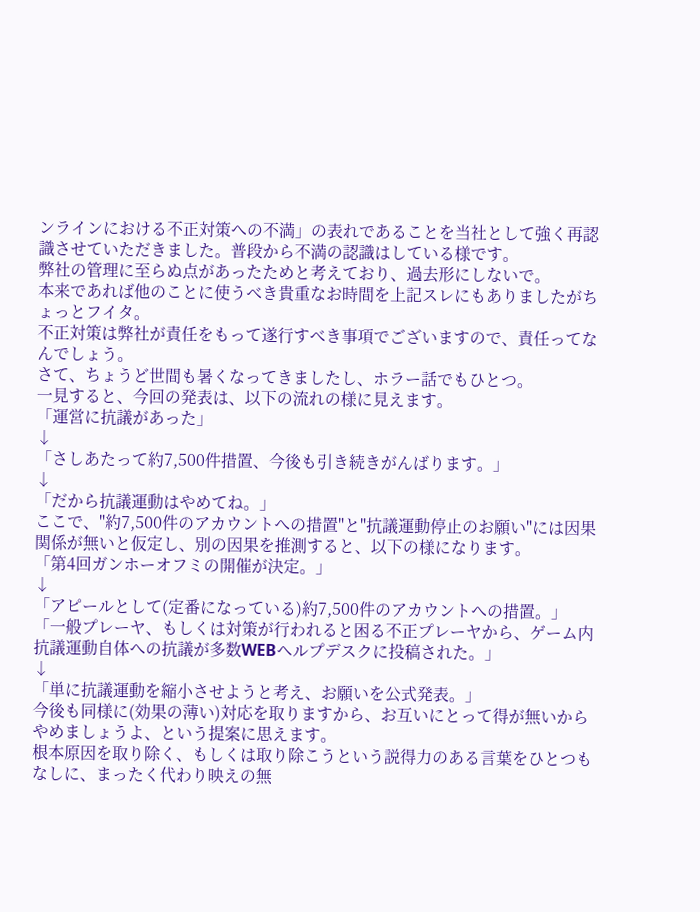ンラインにおける不正対策への不満」の表れであることを当社として強く再認識させていただきました。普段から不満の認識はしている様です。
弊社の管理に至らぬ点があったためと考えており、過去形にしないで。
本来であれば他のことに使うべき貴重なお時間を上記スレにもありましたがちょっとフイタ。
不正対策は弊社が責任をもって遂行すべき事項でございますので、責任ってなんでしょう。
さて、ちょうど世間も暑くなってきましたし、ホラー話でもひとつ。
一見すると、今回の発表は、以下の流れの様に見えます。
「運営に抗議があった」
↓
「さしあたって約7,500件措置、今後も引き続きがんばります。」
↓
「だから抗議運動はやめてね。」
ここで、"約7,500件のアカウントへの措置"と"抗議運動停止のお願い"には因果関係が無いと仮定し、別の因果を推測すると、以下の様になります。
「第4回ガンホーオフミの開催が決定。」
↓
「アピールとして(定番になっている)約7,500件のアカウントへの措置。」
「一般プレーヤ、もしくは対策が行われると困る不正プレーヤから、ゲーム内抗議運動自体への抗議が多数WEBヘルプデスクに投稿された。」
↓
「単に抗議運動を縮小させようと考え、お願いを公式発表。」
今後も同様に(効果の薄い)対応を取りますから、お互いにとって得が無いからやめましょうよ、という提案に思えます。
根本原因を取り除く、もしくは取り除こうという説得力のある言葉をひとつもなしに、まったく代わり映えの無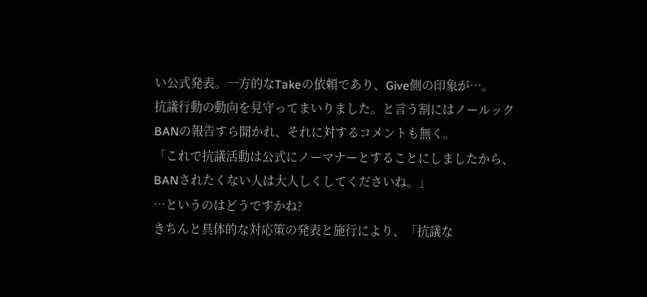い公式発表。一方的なTakeの依頼であり、Give側の印象が…。
抗議行動の動向を見守ってまいりました。と言う割にはノールックBANの報告すら聞かれ、それに対するコメントも無く。
「これで抗議活動は公式にノーマナーとすることにしましたから、BANされたくない人は大人しくしてくださいね。」
…というのはどうですかね?
きちんと具体的な対応策の発表と施行により、「抗議な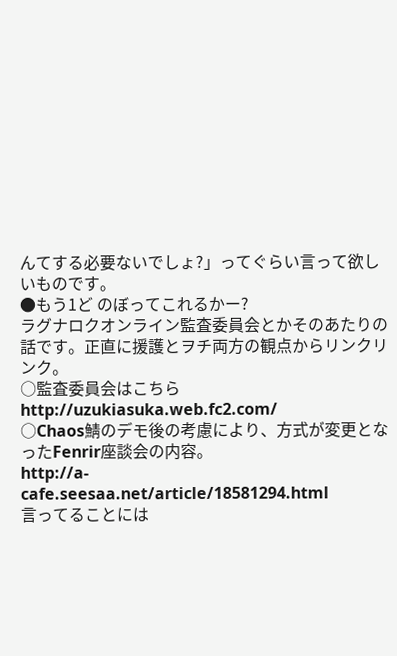んてする必要ないでしょ?」ってぐらい言って欲しいものです。
●もう1ど のぼってこれるかー?
ラグナロクオンライン監査委員会とかそのあたりの話です。正直に援護とヲチ両方の観点からリンクリンク。
○監査委員会はこちら
http://uzukiasuka.web.fc2.com/
○Chaos鯖のデモ後の考慮により、方式が変更となったFenrir座談会の内容。
http://a-cafe.seesaa.net/article/18581294.html
言ってることには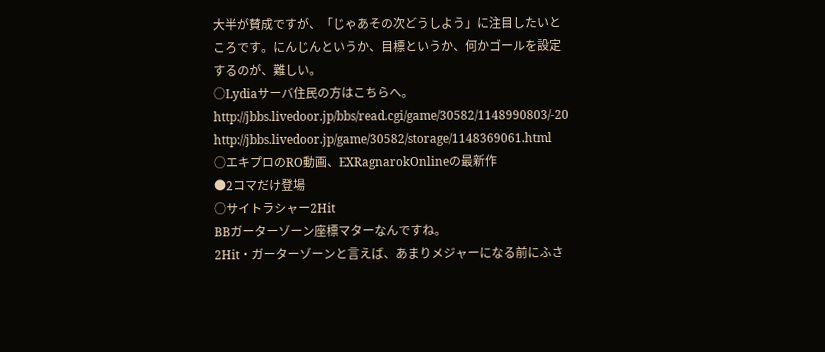大半が賛成ですが、「じゃあその次どうしよう」に注目したいところです。にんじんというか、目標というか、何かゴールを設定するのが、難しい。
○Lydiaサーバ住民の方はこちらへ。
http://jbbs.livedoor.jp/bbs/read.cgi/game/30582/1148990803/-20
http://jbbs.livedoor.jp/game/30582/storage/1148369061.html
○エキプロのRO動画、EXRagnarokOnlineの最新作
●2コマだけ登場
○サイトラシャー2Hit
BBガーターゾーン座標マターなんですね。
2Hit・ガーターゾーンと言えば、あまりメジャーになる前にふさ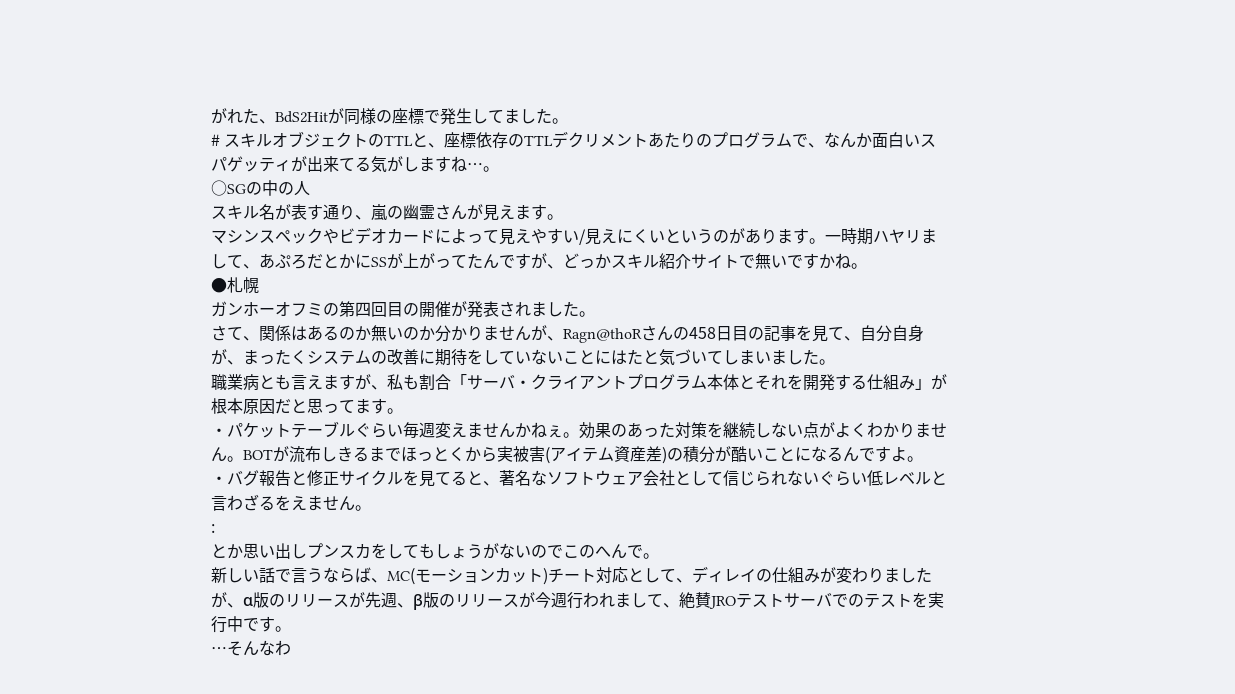がれた、BdS2Hitが同様の座標で発生してました。
# スキルオブジェクトのTTLと、座標依存のTTLデクリメントあたりのプログラムで、なんか面白いスパゲッティが出来てる気がしますね…。
○SGの中の人
スキル名が表す通り、嵐の幽霊さんが見えます。
マシンスペックやビデオカードによって見えやすい/見えにくいというのがあります。一時期ハヤリまして、あぷろだとかにSSが上がってたんですが、どっかスキル紹介サイトで無いですかね。
●札幌
ガンホーオフミの第四回目の開催が発表されました。
さて、関係はあるのか無いのか分かりませんが、Ragn@thoRさんの458日目の記事を見て、自分自身が、まったくシステムの改善に期待をしていないことにはたと気づいてしまいました。
職業病とも言えますが、私も割合「サーバ・クライアントプログラム本体とそれを開発する仕組み」が根本原因だと思ってます。
・パケットテーブルぐらい毎週変えませんかねぇ。効果のあった対策を継続しない点がよくわかりません。BOTが流布しきるまでほっとくから実被害(アイテム資産差)の積分が酷いことになるんですよ。
・バグ報告と修正サイクルを見てると、著名なソフトウェア会社として信じられないぐらい低レベルと言わざるをえません。
:
とか思い出しプンスカをしてもしょうがないのでこのへんで。
新しい話で言うならば、MC(モーションカット)チート対応として、ディレイの仕組みが変わりましたが、α版のリリースが先週、β版のリリースが今週行われまして、絶賛JROテストサーバでのテストを実行中です。
…そんなわ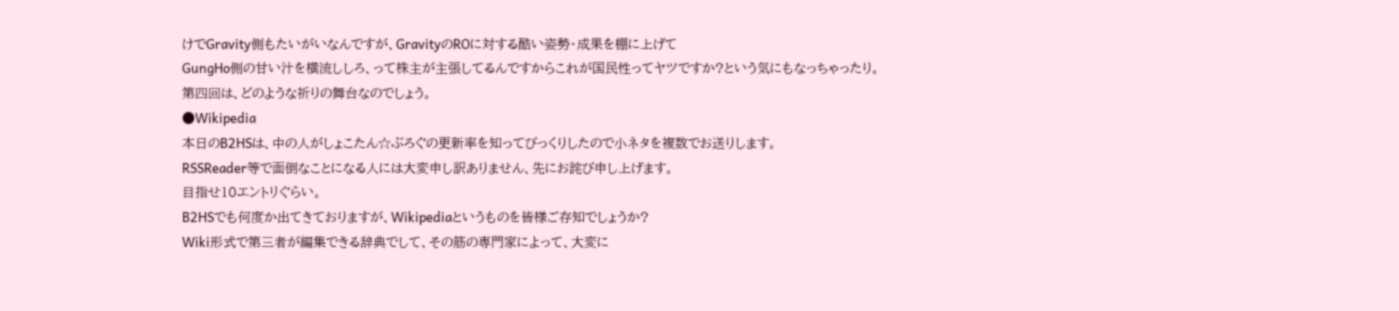けでGravity側もたいがいなんですが、GravityのROに対する酷い姿勢・成果を棚に上げて
GungHo側の甘い汁を横流ししろ、って株主が主張してるんですからこれが国民性ってヤツですか?という気にもなっちゃったり。
第四回は、どのような祈りの舞台なのでしょう。
●Wikipedia
本日のB2HSは、中の人がしょこたん☆ぶろぐの更新率を知ってびっくりしたので小ネタを複数でお送りします。
RSSReader等で面倒なことになる人には大変申し訳ありません、先にお詫び申し上げます。
目指せ10エントリぐらい。
B2HSでも何度か出てきておりますが、Wikipediaというものを皆様ご存知でしょうか?
Wiki形式で第三者が編集できる辞典でして、その筋の専門家によって、大変に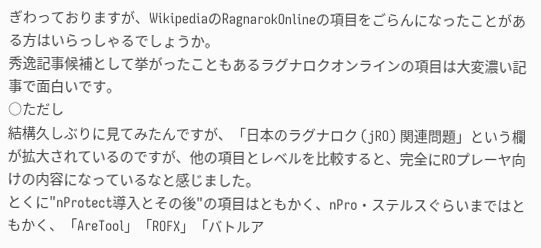ぎわっておりますが、WikipediaのRagnarokOnlineの項目をごらんになったことがある方はいらっしゃるでしょうか。
秀逸記事候補として挙がったこともあるラグナロクオンラインの項目は大変濃い記事で面白いです。
○ただし
結構久しぶりに見てみたんですが、「日本のラグナロク (jRO) 関連問題」という欄が拡大されているのですが、他の項目とレベルを比較すると、完全にROプレーヤ向けの内容になっているなと感じました。
とくに"nProtect導入とその後"の項目はともかく、nPro・ステルスぐらいまではともかく、「AreTool」「ROFX」「バトルア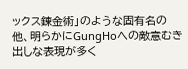ックス錬金術」のような固有名の他、明らかにGungHoへの敵意むき出しな表現が多く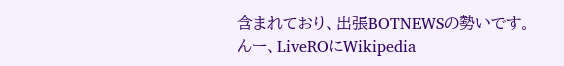含まれており、出張BOTNEWSの勢いです。
んー、LiveROにWikipedia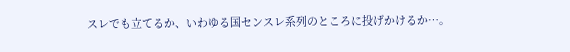スレでも立てるか、いわゆる国センスレ系列のところに投げかけるか…。